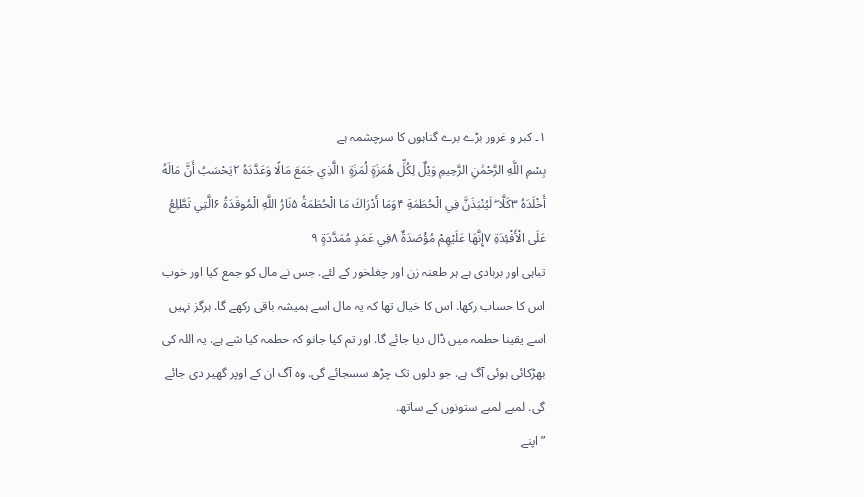۱۔ کبر و غرور بڑے برے گناہوں کا سرچشمہ ہے
بِسْمِ اللَّهِ الرَّحْمَٰنِ الرَّحِيمِ وَيْلٌ لِكُلِّ هُمَزَةٍ لُمَزَةٍ ۱الَّذِي جَمَعَ مَالًا وَعَدَّدَهُ ۲يَحْسَبُ أَنَّ مَالَهُ أَخْلَدَهُ ۳كَلَّا ۖ لَيُنْبَذَنَّ فِي الْحُطَمَةِ ۴وَمَا أَدْرَاكَ مَا الْحُطَمَةُ ۵نَارُ اللَّهِ الْمُوقَدَةُ ۶الَّتِي تَطَّلِعُ عَلَى الْأَفْئِدَةِ ۷إِنَّهَا عَلَيْهِمْ مُؤْصَدَةٌ ۸فِي عَمَدٍ مُمَدَّدَةٍ ۹
تباہی اور بربادی ہے ہر طعنہ زن اور چغلخور کے لئے. جس نے مال کو جمع کیا اور خوب اس کا حساب رکھا. اس کا خیال تھا کہ یہ مال اسے ہمیشہ باقی رکھے گا. ہرگز نہیں اسے یقینا حطمہ میں ڈال دیا جائے گا. اور تم کیا جانو کہ حطمہ کیا شے ہے. یہ اللہ کی بھڑکائی ہوئی آگ ہے. جو دلوں تک چڑھ سسجائے گی. وہ آگ ان کے اوپر گھیر دی جائے گی. لمبے لمبے ستونوں کے ساتھ.
” اپنے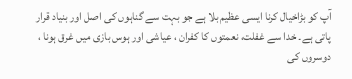آپ کو بڑاخیال کرنا ایسی عظیم بلا ہے جو بہت سے گناہوں کی اصل اور بنیاد قرار پاتی ہے۔ خدا سے غفلت، نعمتوں کا کفران ، عیاشی اور ہوس بازی میں غرق ہونا ، دوسروں کی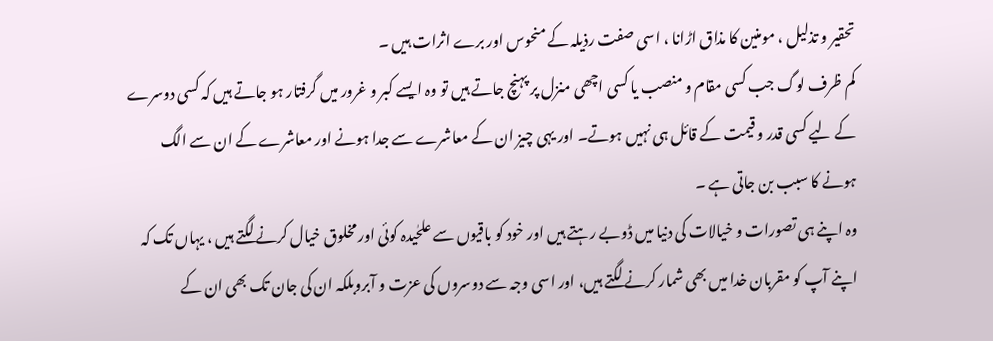تحقیر و تذلیل ، مومنین کا مذاق اڑانا ، اسی صفت رذیلہ کے منحوس اور برے اثرات ہیں ۔
کم ظرف لوگ جب کسی مقام و منصب یا کسی اچھی منزل پر پہنچ جاتے ہیں تو وہ ایسے کبر و غرور میں گرفتار ہو جاتے ہیں کہ کسی دوسرے کے لیے کسی قدر و قیمت کے قائل ہی نہیں ہوتے۔ اور یہی چیز ان کے معاشرے سے جدا ہونے اور معاشرے کے ان سے الگ ہونے کا سبب بن جاتی ہے ۔
وہ اپنے ہی تصورات و خیالات کی دنیا میں ڈوبے رہتے ہیں اور خود کو باقیوں سے علحٰیدہ کوئی اور مخلوق خیال کرنے لگتے ہیں ، یہاں تک کہ اپنے آپ کو مقربان خدا میں بھی شمار کرنے لگتے ہیں، اور اسی وجہ سے دوسروں کی عزت و آبروبلکہ ان کی جان تک بھی ان کے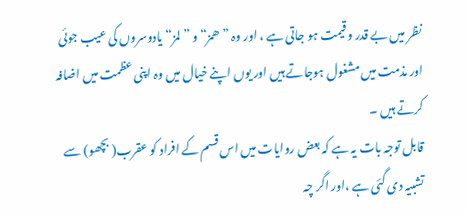نظر میں بے قدر و قیمت ہو جاتی ہے ، اور وہ ” ھمز“ و ” لمز“ یادوسروں کی عیب جوئی اور مذمت میں مشغول ہوجاتے ہیں اور یوں اپنے خیال میں وہ اپنی عظمت میں اضافہ کرتے ہیں ۔
قابل توجہ بات یہ ہے کہ بعض روایات میں اس قسم کے افراد کو عقرب( بچھو) سے تشبیہ دی گئی ہے ،اور اگر چہ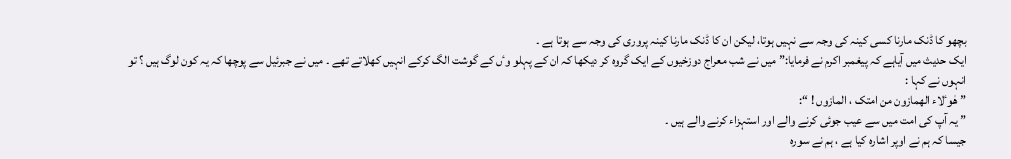بچھو کا ڈنک مارنا کسی کینہ کی وجہ سے نہیں ہوتا، لیکن ان کا ڈنک مارنا کینہ پروری کی وجہ سے ہوتا ہے ۔
ایک حدیث میں آیاہے کہ پیغمبر اکرم نے فرمایا:” میں نے شب معراج دوزخیوں کے ایک گروہ کر دیکھا کہ ان کے پہلو وٴں کے گوشت الگ کرکے انہیں کھلاتے تھے ۔ میں نے جبرئیل سے پوچھا کہ یہ کون لوگ ہیں ؟ تو انہوں نے کہا :
” ھٰوٴلاء الھمازون من امتک ، المازوں ! “:
” یہ آپ کی امت میں سے عیب جوئی کرنے والے اور استہزاء کرنے والے ہیں ۔
جیسا کہ ہم نے اوپر اشارہ کیا ہے ، ہم نے سورہ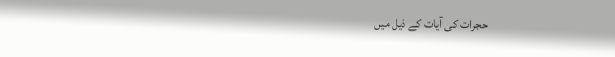حجرات کی آیات کے ذیل میں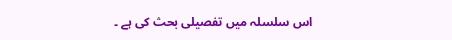اس سلسلہ میں تفصیلی بحث کی ہے ۔